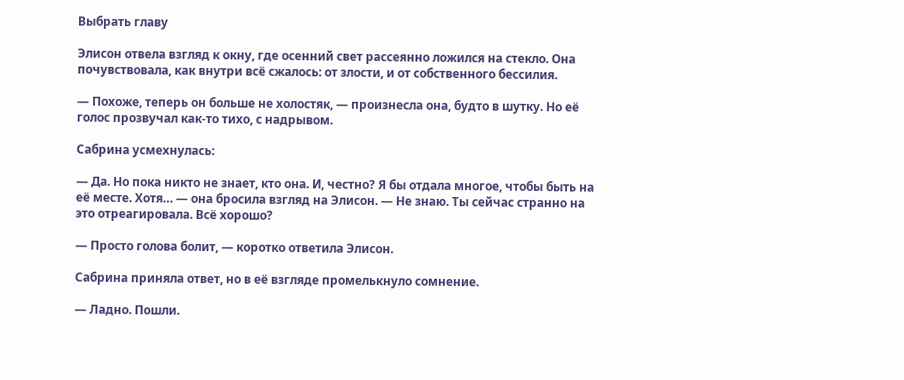Выбрать главу

Элисон отвела взгляд к окну, где осенний свет рассеянно ложился на стекло. Она почувствовала, как внутри всё сжалось: от злости, и от собственного бессилия.

— Похоже, теперь он больше не холостяк, — произнесла она, будто в шутку. Но её голос прозвучал как-то тихо, с надрывом.

Сабрина усмехнулась:

— Да. Но пока никто не знает, кто она. И, честно? Я бы отдала многое, чтобы быть на её месте. Хотя… — она бросила взгляд на Элисон. — Не знаю. Ты сейчас странно на это отреагировала. Всё хорошо?

— Просто голова болит, — коротко ответила Элисон.

Сабрина приняла ответ, но в её взгляде промелькнуло сомнение.

— Ладно. Пошли.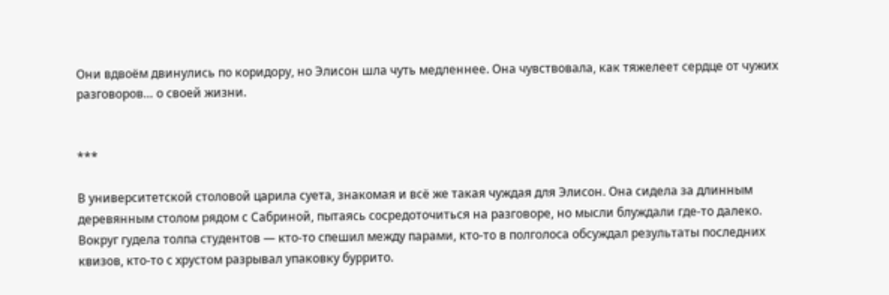Они вдвоём двинулись по коридору, но Элисон шла чуть медленнее. Она чувствовала, как тяжелеет сердце от чужих разговоров… о своей жизни.


***

В университетской столовой царила суета, знакомая и всё же такая чуждая для Элисон. Она сидела за длинным деревянным столом рядом с Сабриной, пытаясь сосредоточиться на разговоре, но мысли блуждали где-то далеко. Вокруг гудела толпа студентов — кто-то спешил между парами, кто-то в полголоса обсуждал результаты последних квизов, кто-то с хрустом разрывал упаковку буррито.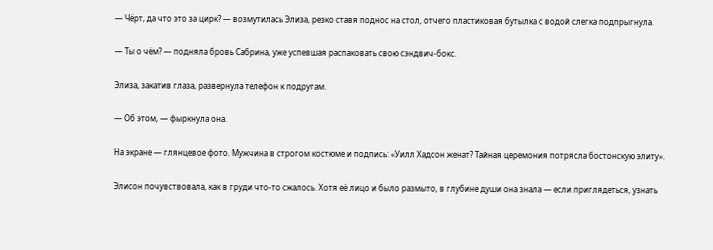— Чёрт, да что это за цирк? — возмутилась Элиза, резко ставя поднос на стол, отчего пластиковая бутылка с водой слегка подпрыгнула.

— Ты о чём? — подняла бровь Сабрина, уже успевшая распаковать свою сэндвич-бокс.

Элиза, закатив глаза, развернула телефон к подругам.

— Об этом, — фыркнула она.

На экране — глянцевое фото. Мужчина в строгом костюме и подпись: «Уилл Хадсон женат? Тайная церемония потрясла бостонскую элиту».

Элисон почувствовала, как в груди что-то сжалось. Хотя её лицо и было размыто, в глубине души она знала — если приглядеться, узнать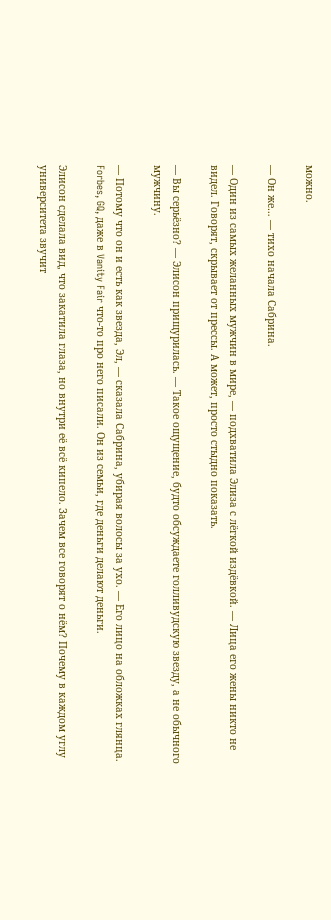можно.

— Он же… — тихо начала Сабрина.

— Один из самых желанных мужчин в мире, — подхватила Элиза с лёгкой издёвкой. — Лица его жены никто не видел. Говорят, скрывает от прессы. А может, просто стыдно показать.

— Вы серьёзно? — Элисон прищурилась. — Такое ощущение, будто обсуждаете голливудскую звезду, а не обычного мужчину.

— Потому что он и есть как звезда, Эл, — сказала Сабрина, убирая волосы за ухо. — Его лицо на обложках глянца. Forbes, GQ, даже в Vanity Fair что-то про него писали. Он из семьи, где деньги делают деньги.

Элисон сделала вид, что закатила глаза, но внутри её всё кипело. Зачем все говорят о нём? Почему в каждом углу университета звучит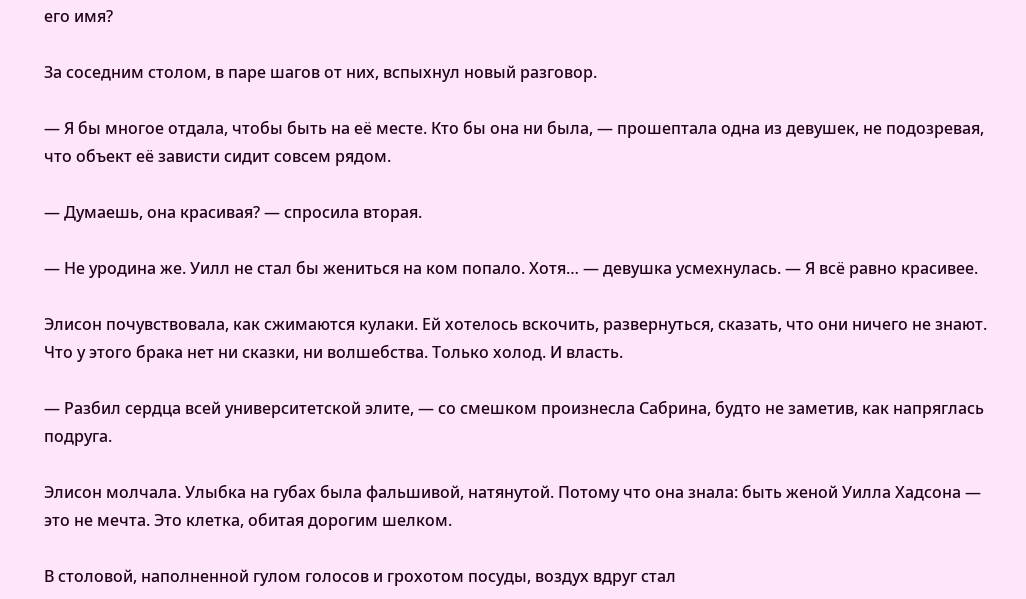его имя?

За соседним столом, в паре шагов от них, вспыхнул новый разговор.

— Я бы многое отдала, чтобы быть на её месте. Кто бы она ни была, — прошептала одна из девушек, не подозревая, что объект её зависти сидит совсем рядом.

— Думаешь, она красивая? — спросила вторая.

— Не уродина же. Уилл не стал бы жениться на ком попало. Хотя… — девушка усмехнулась. — Я всё равно красивее.

Элисон почувствовала, как сжимаются кулаки. Ей хотелось вскочить, развернуться, сказать, что они ничего не знают. Что у этого брака нет ни сказки, ни волшебства. Только холод. И власть.

— Разбил сердца всей университетской элите, — со смешком произнесла Сабрина, будто не заметив, как напряглась подруга.

Элисон молчала. Улыбка на губах была фальшивой, натянутой. Потому что она знала: быть женой Уилла Хадсона — это не мечта. Это клетка, обитая дорогим шелком.

В столовой, наполненной гулом голосов и грохотом посуды, воздух вдруг стал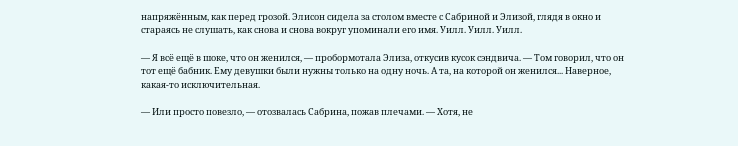напряжённым, как перед грозой. Элисон сидела за столом вместе с Сабриной и Элизой, глядя в окно и стараясь не слушать, как снова и снова вокруг упоминали его имя. Уилл. Уилл. Уилл.

— Я всё ещё в шоке, что он женился, — пробормотала Элиза, откусив кусок сэндвича. — Том говорил, что он тот ещё бабник. Ему девушки были нужны только на одну ночь. А та, на которой он женился... Наверное, какая-то исключительная.

— Или просто повезло, — отозвалась Сабрина, пожав плечами. — Хотя, не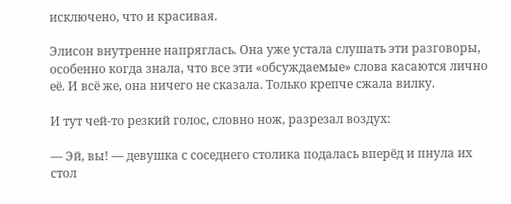исключено, что и красивая.

Элисон внутренне напряглась. Она уже устала слушать эти разговоры, особенно когда знала, что все эти «обсуждаемые» слова касаются лично её. И всё же, она ничего не сказала. Только крепче сжала вилку.

И тут чей-то резкий голос, словно нож, разрезал воздух:

— Эй, вы! — девушка с соседнего столика подалась вперёд и пнула их стол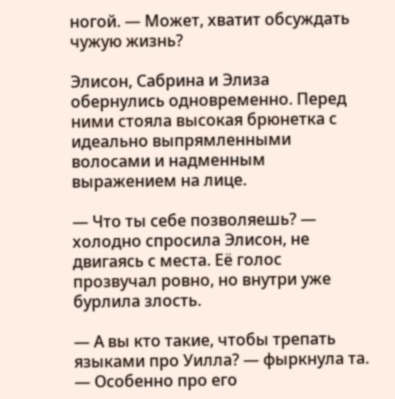ногой. — Может, хватит обсуждать чужую жизнь?

Элисон, Сабрина и Элиза обернулись одновременно. Перед ними стояла высокая брюнетка с идеально выпрямленными волосами и надменным выражением на лице.

— Что ты себе позволяешь? — холодно спросила Элисон, не двигаясь с места. Её голос прозвучал ровно, но внутри уже бурлила злость.

— А вы кто такие, чтобы трепать языками про Уилла? — фыркнула та. — Особенно про его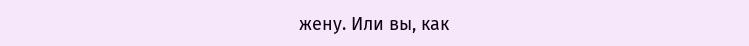жену. Или вы, как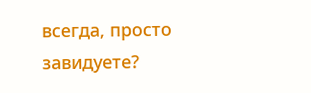всегда, просто завидуете?